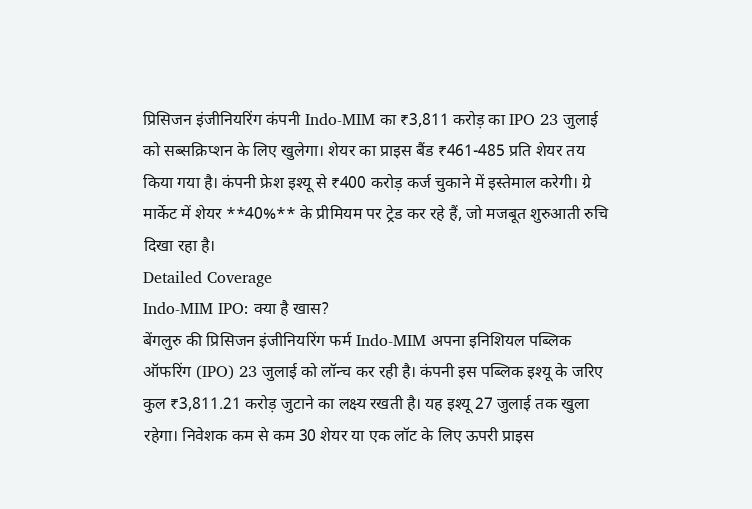प्रिसिजन इंजीनियरिंग कंपनी Indo-MIM का ₹3,811 करोड़ का IPO 23 जुलाई को सब्सक्रिप्शन के लिए खुलेगा। शेयर का प्राइस बैंड ₹461-485 प्रति शेयर तय किया गया है। कंपनी फ्रेश इश्यू से ₹400 करोड़ कर्ज चुकाने में इस्तेमाल करेगी। ग्रे मार्केट में शेयर **40%** के प्रीमियम पर ट्रेड कर रहे हैं, जो मजबूत शुरुआती रुचि दिखा रहा है।
Detailed Coverage
Indo-MIM IPO: क्या है खास?
बेंगलुरु की प्रिसिजन इंजीनियरिंग फर्म Indo-MIM अपना इनिशियल पब्लिक ऑफरिंग (IPO) 23 जुलाई को लॉन्च कर रही है। कंपनी इस पब्लिक इश्यू के जरिए कुल ₹3,811.21 करोड़ जुटाने का लक्ष्य रखती है। यह इश्यू 27 जुलाई तक खुला रहेगा। निवेशक कम से कम 30 शेयर या एक लॉट के लिए ऊपरी प्राइस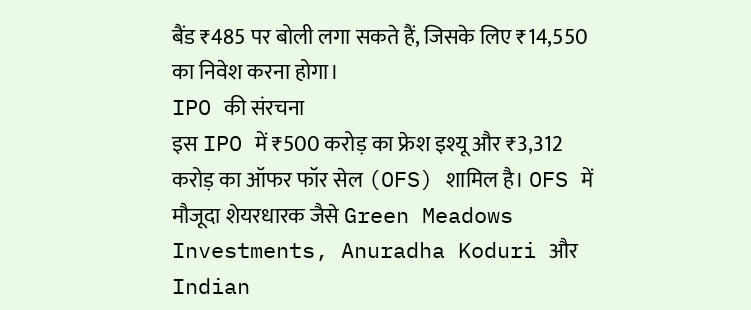बैंड ₹485 पर बोली लगा सकते हैं, जिसके लिए ₹14,550 का निवेश करना होगा।
IPO की संरचना
इस IPO में ₹500 करोड़ का फ्रेश इश्यू और ₹3,312 करोड़ का ऑफर फॉर सेल (OFS) शामिल है। OFS में मौजूदा शेयरधारक जैसे Green Meadows Investments, Anuradha Koduri और Indian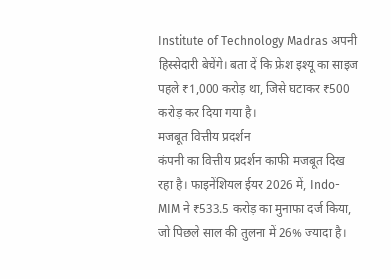Institute of Technology Madras अपनी हिस्सेदारी बेचेंगे। बता दें कि फ्रेश इश्यू का साइज पहले ₹1,000 करोड़ था, जिसे घटाकर ₹500 करोड़ कर दिया गया है।
मजबूत वित्तीय प्रदर्शन
कंपनी का वित्तीय प्रदर्शन काफी मजबूत दिख रहा है। फाइनेंशियल ईयर 2026 में, Indo-MIM ने ₹533.5 करोड़ का मुनाफा दर्ज किया, जो पिछले साल की तुलना में 26% ज्यादा है।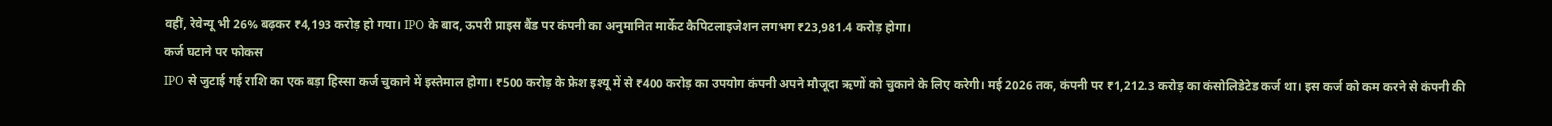वहीं, रेवेन्यू भी 26% बढ़कर ₹4,193 करोड़ हो गया। IPO के बाद, ऊपरी प्राइस बैंड पर कंपनी का अनुमानित मार्केट कैपिटलाइजेशन लगभग ₹23,981.4 करोड़ होगा।
कर्ज घटाने पर फोकस
IPO से जुटाई गई राशि का एक बड़ा हिस्सा कर्ज चुकाने में इस्तेमाल होगा। ₹500 करोड़ के फ्रेश इश्यू में से ₹400 करोड़ का उपयोग कंपनी अपने मौजूदा ऋणों को चुकाने के लिए करेगी। मई 2026 तक, कंपनी पर ₹1,212.3 करोड़ का कंसोलिडेटेड कर्ज था। इस कर्ज को कम करने से कंपनी की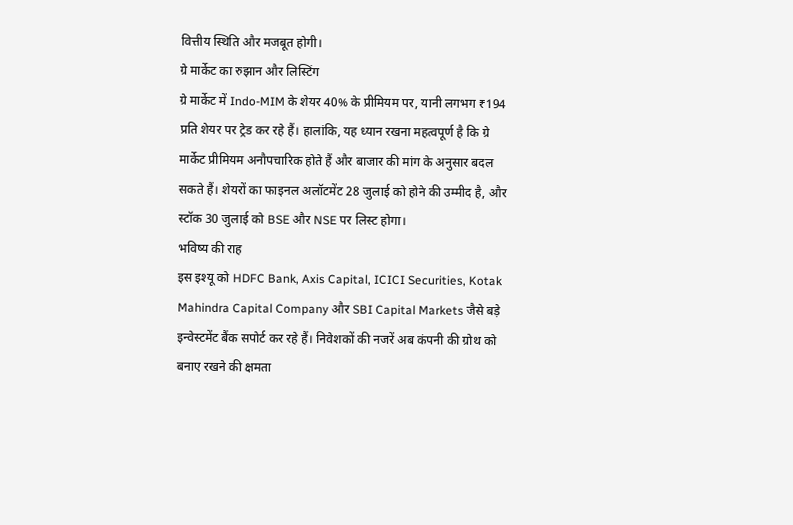वित्तीय स्थिति और मजबूत होगी।
ग्रे मार्केट का रुझान और लिस्टिंग
ग्रे मार्केट में Indo-MIM के शेयर 40% के प्रीमियम पर, यानी लगभग ₹194 प्रति शेयर पर ट्रेड कर रहे हैं। हालांकि, यह ध्यान रखना महत्वपूर्ण है कि ग्रे मार्केट प्रीमियम अनौपचारिक होते हैं और बाजार की मांग के अनुसार बदल सकते हैं। शेयरों का फाइनल अलॉटमेंट 28 जुलाई को होने की उम्मीद है, और स्टॉक 30 जुलाई को BSE और NSE पर लिस्ट होगा।
भविष्य की राह
इस इश्यू को HDFC Bank, Axis Capital, ICICI Securities, Kotak Mahindra Capital Company और SBI Capital Markets जैसे बड़े इन्वेस्टमेंट बैंक सपोर्ट कर रहे हैं। निवेशकों की नजरें अब कंपनी की ग्रोथ को बनाए रखने की क्षमता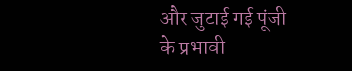और जुटाई गई पूंजी के प्रभावी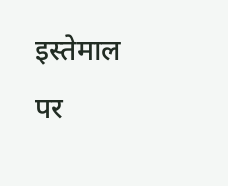इस्तेमाल पर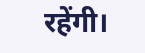रहेंगी।